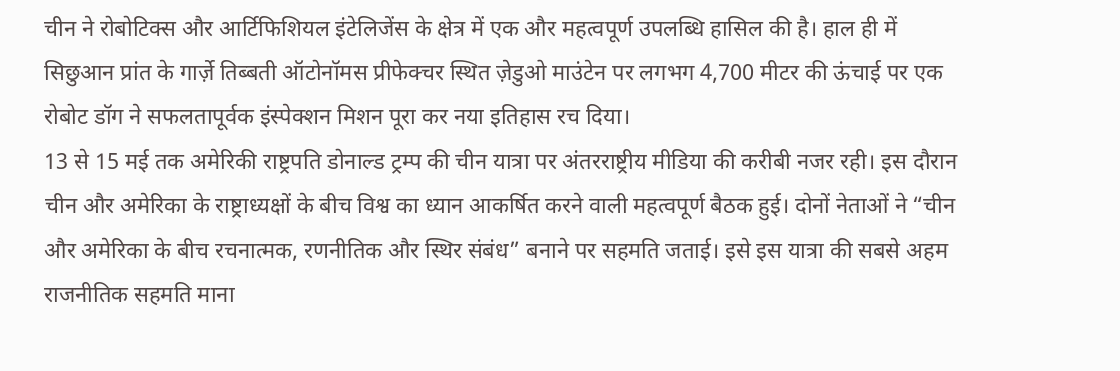चीन ने रोबोटिक्स और आर्टिफिशियल इंटेलिजेंस के क्षेत्र में एक और महत्वपूर्ण उपलब्धि हासिल की है। हाल ही में सिछुआन प्रांत के गार्ज़े तिब्बती ऑटोनॉमस प्रीफेक्चर स्थित ज़ेडुओ माउंटेन पर लगभग 4,700 मीटर की ऊंचाई पर एक रोबोट डॉग ने सफलतापूर्वक इंस्पेक्शन मिशन पूरा कर नया इतिहास रच दिया।
13 से 15 मई तक अमेरिकी राष्ट्रपति डोनाल्ड ट्रम्प की चीन यात्रा पर अंतरराष्ट्रीय मीडिया की करीबी नजर रही। इस दौरान चीन और अमेरिका के राष्ट्राध्यक्षों के बीच विश्व का ध्यान आकर्षित करने वाली महत्वपूर्ण बैठक हुई। दोनों नेताओं ने “चीन और अमेरिका के बीच रचनात्मक, रणनीतिक और स्थिर संबंध” बनाने पर सहमति जताई। इसे इस यात्रा की सबसे अहम राजनीतिक सहमति माना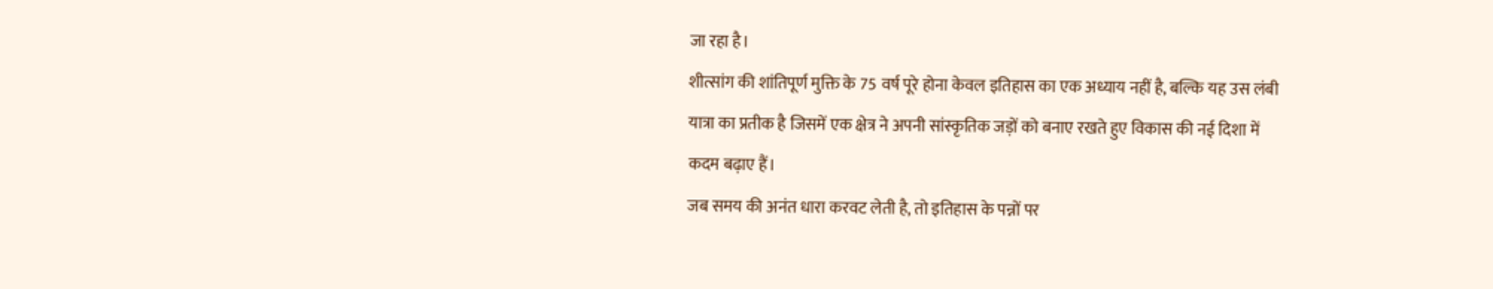जा रहा है।
शीत्सांग की शांतिपूर्ण मुक्ति के 75 वर्ष पूरे होना केवल इतिहास का एक अध्याय नहीं है, बल्कि यह उस लंबी यात्रा का प्रतीक है जिसमें एक क्षेत्र ने अपनी सांस्कृतिक जड़ों को बनाए रखते हुए विकास की नई दिशा में कदम बढ़ाए हैं।
जब समय की अनंत धारा करवट लेती है, तो इतिहास के पन्नों पर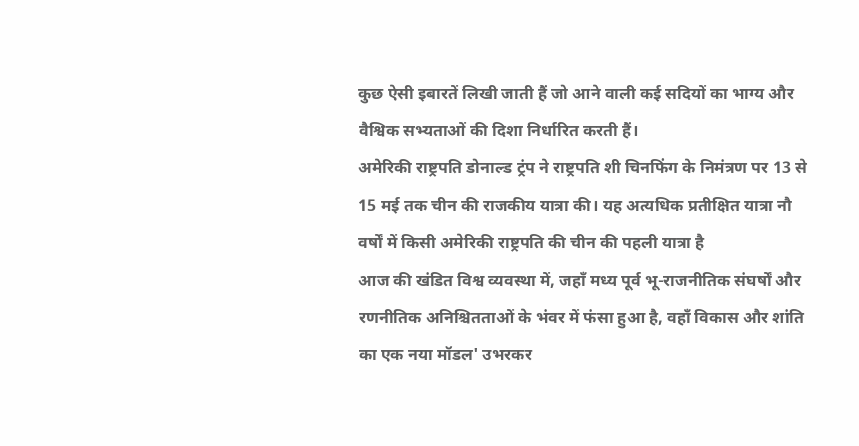कुछ ऐसी इबारतें लिखी जाती हैं जो आने वाली कई सदियों का भाग्य और वैश्विक सभ्यताओं की दिशा निर्धारित करती हैं।
अमेरिकी राष्ट्रपति डोनाल्ड ट्रंप ने राष्ट्रपति शी चिनफिंग के निमंत्रण पर 13 से 15 मई तक चीन की राजकीय यात्रा की। यह अत्यधिक प्रतीक्षित यात्रा नौ वर्षों में किसी अमेरिकी राष्ट्रपति की चीन की पहली यात्रा है
आज की खंडित विश्व व्यवस्था में, जहाँ मध्य पूर्व भू-राजनीतिक संघर्षों और रणनीतिक अनिश्चितताओं के भंवर में फंसा हुआ है, वहाँ विकास और शांति का एक नया मॉडल' उभरकर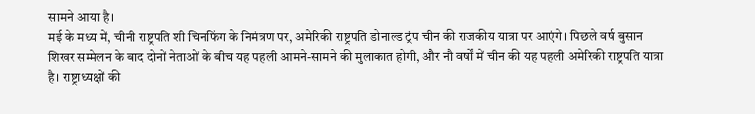सामने आया है।
मई के मध्य में, चीनी राष्ट्रपति शी चिनफिंग के निमंत्रण पर, अमेरिकी राष्ट्रपति डोनाल्ड ट्रंप चीन की राजकीय यात्रा पर आएंगे। पिछले वर्ष बुसान शिखर सम्मेलन के बाद दोनों नेताओं के बीच यह पहली आमने-सामने की मुलाकात होगी, और नौ वर्षों में चीन की यह पहली अमेरिकी राष्ट्रपति यात्रा है। राष्ट्राध्यक्षों की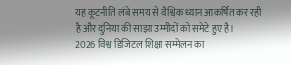यह कूटनीति लंबे समय से वैश्विक ध्यान आकर्षित कर रही है और दुनिया की साझा उम्मीदों को समेटे हुए है।
2026 विश्व डिजिटल शिक्षा सम्मेलन का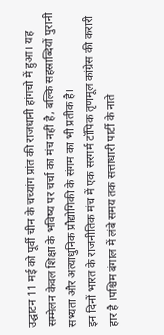उद्घाटन 11 मई को पूर्वी चीन के चच्यांग प्रांत की राजधानी हांगचो में हुआ। यह सम्मेलन केवल शिक्षा के भविष्य पर चर्चा का मंच नहीं है, बल्कि सहस्राब्दियों पुरानी सभ्यता और अत्याधुनिक प्रौद्योगिकी के संगम का भी प्रतीक है।
इन दिनों भारत के राजनीतिक मंच में एक सरगर्म टॉपिक तृणमूल कांग्रेस की करारी हार है ।पश्चिम बंगाल में लंबे समय तक सत्ताधारी पार्टी के नाते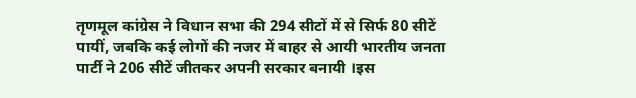तृणमूल कांग्रेस ने विधान सभा की 294 सीटों में से सिर्फ 80 सीटें पायीं, जबकि कई लोगों की नजर में बाहर से आयी भारतीय जनता पार्टी ने 206 सीटें जीतकर अपनी सरकार बनायी ।इस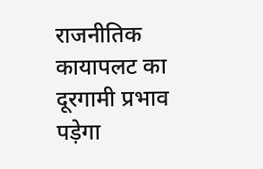राजनीतिक कायापलट का दूरगामी प्रभाव पड़ेगा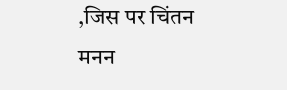,जिस पर चिंतन मनन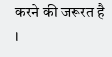करने की जरूरत है ।